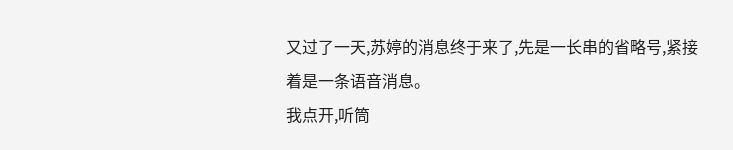又过了一天,苏婷的消息终于来了,先是一长串的省略号,紧接着是一条语音消息。
我点开,听筒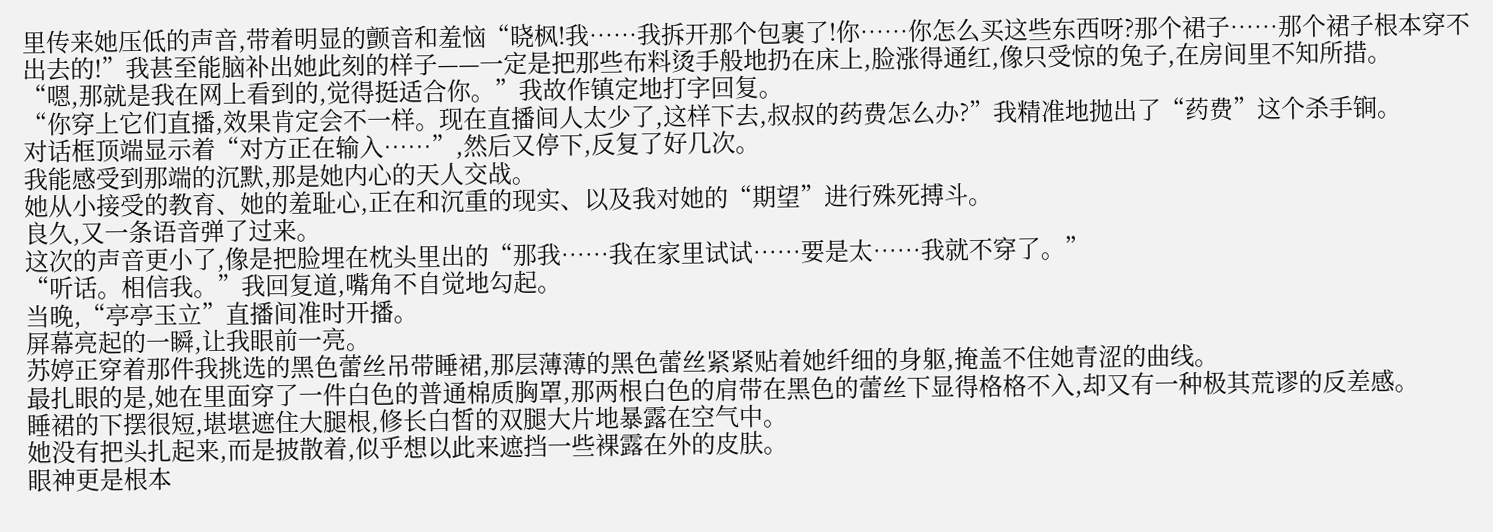里传来她压低的声音,带着明显的颤音和羞恼“晓枫!我……我拆开那个包裹了!你……你怎么买这些东西呀?那个裙子……那个裙子根本穿不出去的!”我甚至能脑补出她此刻的样子——一定是把那些布料烫手般地扔在床上,脸涨得通红,像只受惊的兔子,在房间里不知所措。
“嗯,那就是我在网上看到的,觉得挺适合你。”我故作镇定地打字回复。
“你穿上它们直播,效果肯定会不一样。现在直播间人太少了,这样下去,叔叔的药费怎么办?”我精准地抛出了“药费”这个杀手锏。
对话框顶端显示着“对方正在输入……”,然后又停下,反复了好几次。
我能感受到那端的沉默,那是她内心的天人交战。
她从小接受的教育、她的羞耻心,正在和沉重的现实、以及我对她的“期望”进行殊死搏斗。
良久,又一条语音弹了过来。
这次的声音更小了,像是把脸埋在枕头里出的“那我……我在家里试试……要是太……我就不穿了。”
“听话。相信我。”我回复道,嘴角不自觉地勾起。
当晚,“亭亭玉立”直播间准时开播。
屏幕亮起的一瞬,让我眼前一亮。
苏婷正穿着那件我挑选的黑色蕾丝吊带睡裙,那层薄薄的黑色蕾丝紧紧贴着她纤细的身躯,掩盖不住她青涩的曲线。
最扎眼的是,她在里面穿了一件白色的普通棉质胸罩,那两根白色的肩带在黑色的蕾丝下显得格格不入,却又有一种极其荒谬的反差感。
睡裙的下摆很短,堪堪遮住大腿根,修长白皙的双腿大片地暴露在空气中。
她没有把头扎起来,而是披散着,似乎想以此来遮挡一些裸露在外的皮肤。
眼神更是根本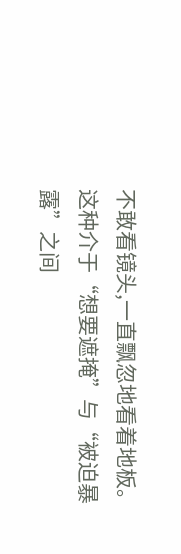不敢看镜头,一直飘忽地看着地板。
这种介于“想要遮掩”与“被迫暴露”之间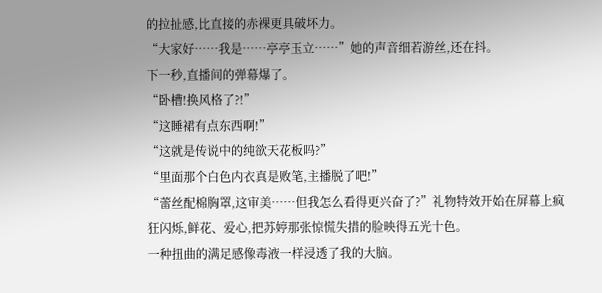的拉扯感,比直接的赤裸更具破坏力。
“大家好……我是……亭亭玉立……”她的声音细若游丝,还在抖。
下一秒,直播间的弹幕爆了。
“卧槽!换风格了?!”
“这睡裙有点东西啊!”
“这就是传说中的纯欲天花板吗?”
“里面那个白色内衣真是败笔,主播脱了吧!”
“蕾丝配棉胸罩,这审美……但我怎么看得更兴奋了?”礼物特效开始在屏幕上疯狂闪烁,鲜花、爱心,把苏婷那张惊慌失措的脸映得五光十色。
一种扭曲的满足感像毒液一样浸透了我的大脑。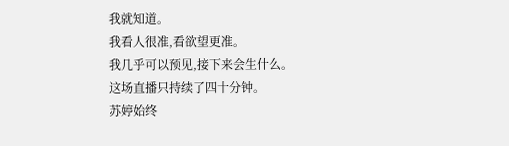我就知道。
我看人很准,看欲望更准。
我几乎可以预见,接下来会生什么。
这场直播只持续了四十分钟。
苏婷始终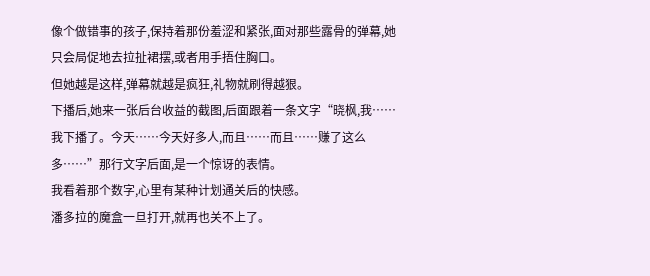像个做错事的孩子,保持着那份羞涩和紧张,面对那些露骨的弹幕,她只会局促地去拉扯裙摆,或者用手捂住胸口。
但她越是这样,弹幕就越是疯狂,礼物就刷得越狠。
下播后,她来一张后台收益的截图,后面跟着一条文字“晓枫,我……我下播了。今天……今天好多人,而且……而且……赚了这么多……”那行文字后面,是一个惊讶的表情。
我看着那个数字,心里有某种计划通关后的快感。
潘多拉的魔盒一旦打开,就再也关不上了。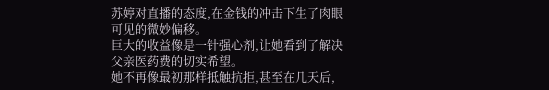苏婷对直播的态度,在金钱的冲击下生了肉眼可见的微妙偏移。
巨大的收益像是一针强心剂,让她看到了解决父亲医药费的切实希望。
她不再像最初那样抵触抗拒,甚至在几天后,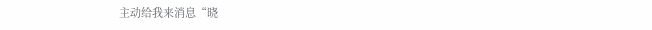主动给我来消息“晓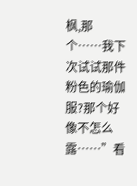枫,那个……我下次试试那件粉色的瑜伽服?那个好像不怎么露……”看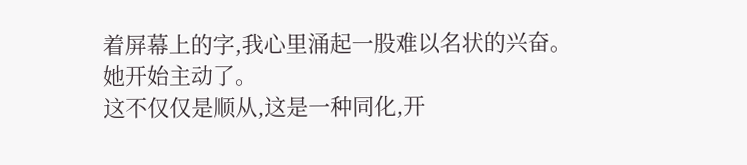着屏幕上的字,我心里涌起一股难以名状的兴奋。
她开始主动了。
这不仅仅是顺从,这是一种同化,开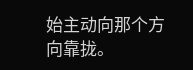始主动向那个方向靠拢。